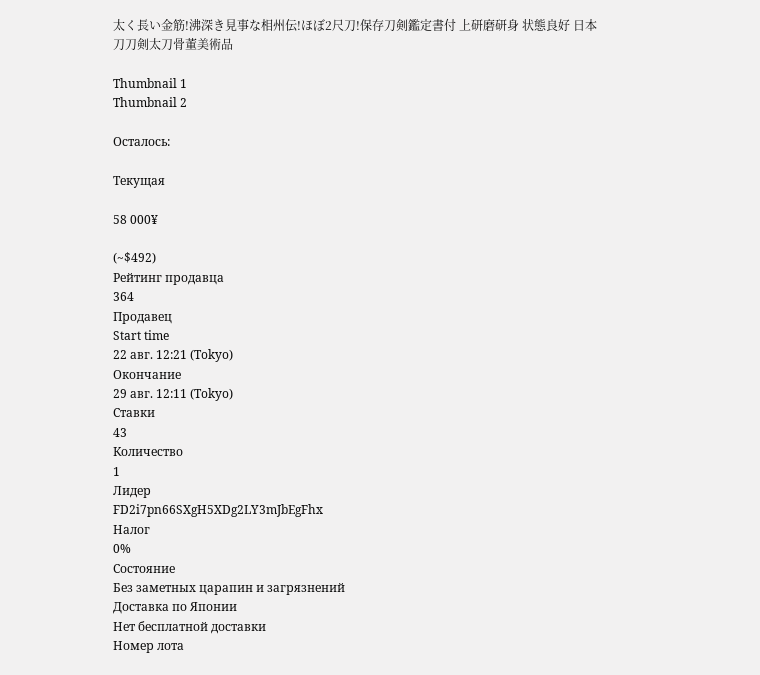太く長い金筋!沸深き見事な相州伝!ほぼ2尺刀!保存刀剣鑑定書付 上研磨研身 状態良好 日本刀刀剣太刀骨董美術品

Thumbnail 1
Thumbnail 2

Осталось:

Текущая

58 000¥

(~$492)
Рейтинг продавца
364
Продавец
Start time
22 авг. 12:21 (Tokyo)
Окончание
29 авг. 12:11 (Tokyo)
Ставки
43
Количество
1
Лидер
FD2i7pn66SXgH5XDg2LY3mJbEgFhx
Налог
0%
Состояние
Без заметных царапин и загрязнений
Доставка по Японии
Нет бесплатной доставки
Номер лота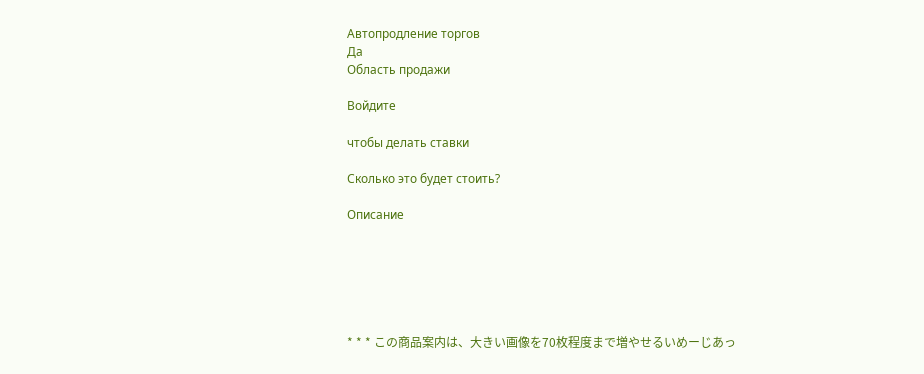Автопродление торгов
Да
Область продажи

Войдите

чтобы делать ставки

Сколько это будет стоить?

Описание






* * * この商品案内は、大きい画像を70枚程度まで増やせるいめーじあっ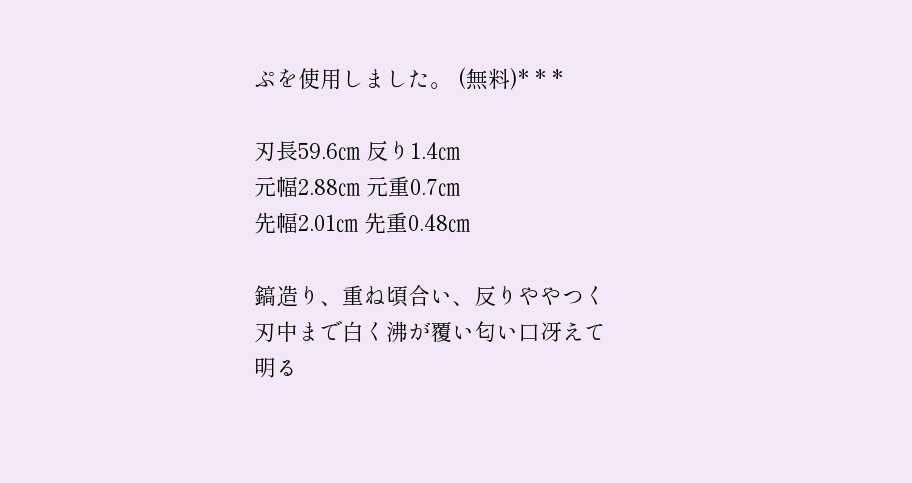ぷを使用しました。 (無料)* * *

刃長59.6㎝ 反り1.4㎝
元幅2.88㎝ 元重0.7㎝
先幅2.01㎝ 先重0.48㎝

鎬造り、重ね頃合い、反りややつく
刃中まで白く沸が覆い匂い口冴えて明る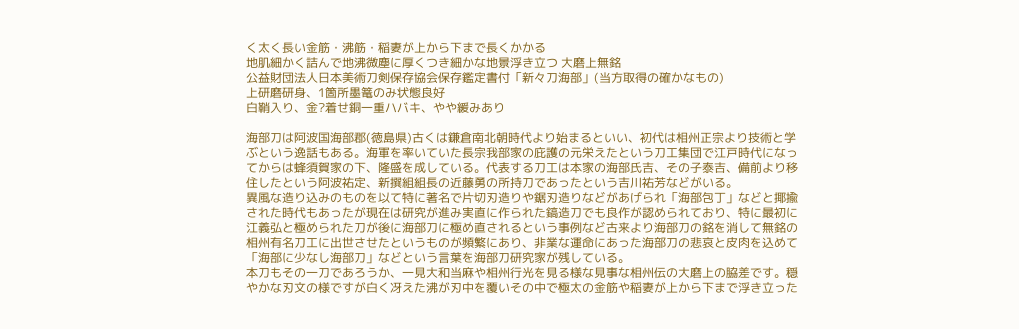く太く長い金筋・沸筋・稲妻が上から下まで長くかかる
地肌細かく詰んで地沸微塵に厚くつき細かな地景浮き立つ 大磨上無銘
公益財団法人日本美術刀剣保存協会保存鑑定書付「新々刀海部」(当方取得の確かなもの)
上研磨研身、1箇所墨篭のみ状態良好
白鞘入り、金?着せ銅一重ハバキ、やや緩みあり

海部刀は阿波国海部郡(徳島県)古くは鎌倉南北朝時代より始まるといい、初代は相州正宗より技術と学ぶという逸話もある。海軍を率いていた長宗我部家の庇護の元栄えたという刀工集団で江戸時代になってからは蜂須賀家の下、隆盛を成している。代表する刀工は本家の海部氏吉、その子泰吉、備前より移住したという阿波祐定、新撰組組長の近藤勇の所持刀であったという吉川祐芳などがいる。
異風な造り込みのものを以て特に著名で片切刃造りや鋸刃造りなどがあげられ「海部包丁」などと揶揄された時代もあったが現在は研究が進み実直に作られた鎬造刀でも良作が認められており、特に最初に江義弘と極められた刀が後に海部刀に極め直されるという事例など古来より海部刀の銘を消して無銘の相州有名刀工に出世させたというものが頻繁にあり、非業な運命にあった海部刀の悲哀と皮肉を込めて「海部に少なし海部刀」などという言葉を海部刀研究家が残している。
本刀もその一刀であろうか、一見大和当麻や相州行光を見る様な見事な相州伝の大磨上の脇差です。穏やかな刃文の様ですが白く冴えた沸が刃中を覆いその中で極太の金筋や稲妻が上から下まで浮き立った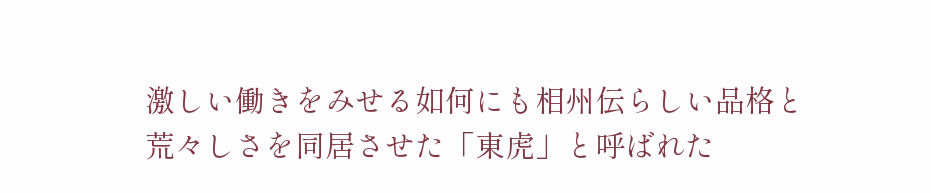激しい働きをみせる如何にも相州伝らしい品格と荒々しさを同居させた「東虎」と呼ばれた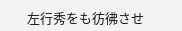左行秀をも彷彿させ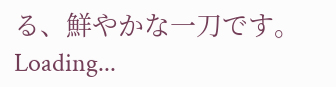る、鮮やかな一刀です。
Loading...